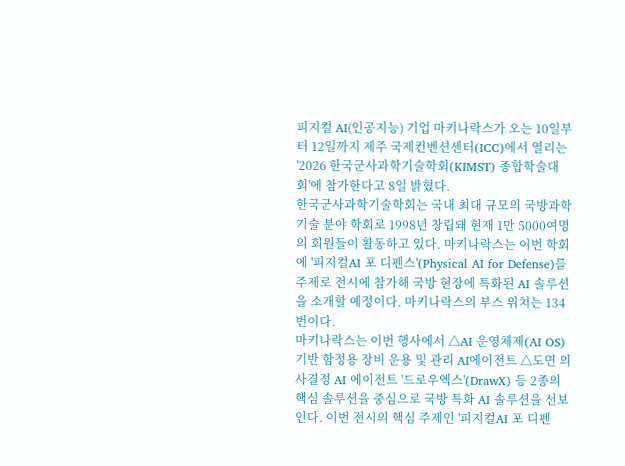피지컬 AI(인공지능) 기업 마키나락스가 오는 10일부터 12일까지 제주 국제컨벤션센터(ICC)에서 열리는 '2026 한국군사과학기술학회(KIMST) 종합학술대회'에 참가한다고 8일 밝혔다.
한국군사과학기술학회는 국내 최대 규모의 국방과학기술 분야 학회로 1998년 창립돼 현재 1만 5000여명의 회원들이 활동하고 있다. 마키나락스는 이번 학회에 '피지컬AI 포 디펜스'(Physical AI for Defense)를 주제로 전시에 참가해 국방 현장에 특화된 AI 솔루션을 소개할 예정이다. 마키나락스의 부스 위치는 134번이다.
마키나락스는 이번 행사에서 △AI 운영체제(AI OS) 기반 함정용 장비 운용 및 관리 AI에이전트 △도면 의사결정 AI 에이전트 '드로우엑스'(DrawX) 등 2종의 핵심 솔루션을 중심으로 국방 특화 AI 솔루션을 선보인다. 이번 전시의 핵심 주제인 '피지컬AI 포 디펜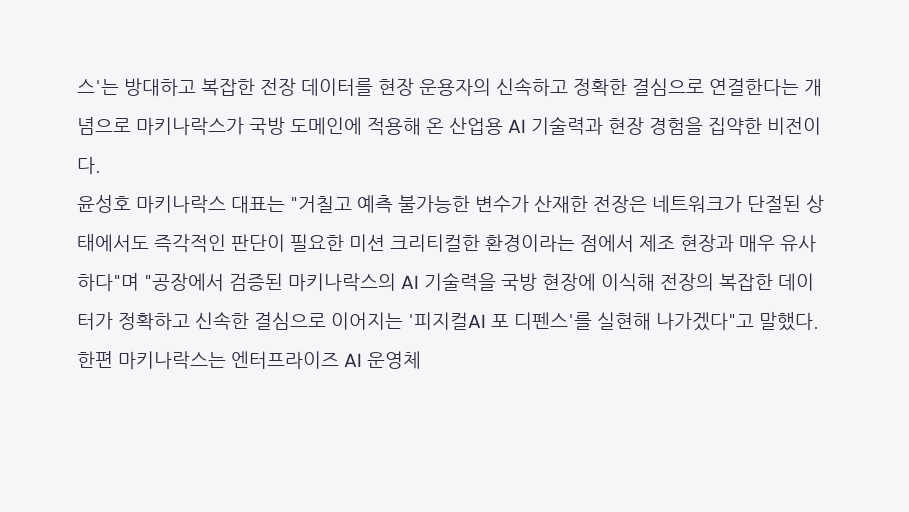스'는 방대하고 복잡한 전장 데이터를 현장 운용자의 신속하고 정확한 결심으로 연결한다는 개념으로 마키나락스가 국방 도메인에 적용해 온 산업용 AI 기술력과 현장 경험을 집약한 비전이다.
윤성호 마키나락스 대표는 "거칠고 예측 불가능한 변수가 산재한 전장은 네트워크가 단절된 상태에서도 즉각적인 판단이 필요한 미션 크리티컬한 환경이라는 점에서 제조 현장과 매우 유사하다"며 "공장에서 검증된 마키나락스의 AI 기술력을 국방 현장에 이식해 전장의 복잡한 데이터가 정확하고 신속한 결심으로 이어지는 '피지컬AI 포 디펜스'를 실현해 나가겠다"고 말했다.
한편 마키나락스는 엔터프라이즈 AI 운영체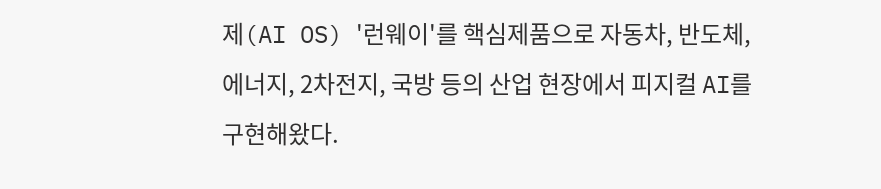제(AI OS) '런웨이'를 핵심제품으로 자동차, 반도체, 에너지, 2차전지, 국방 등의 산업 현장에서 피지컬 AI를 구현해왔다.